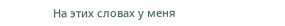На этих словах у меня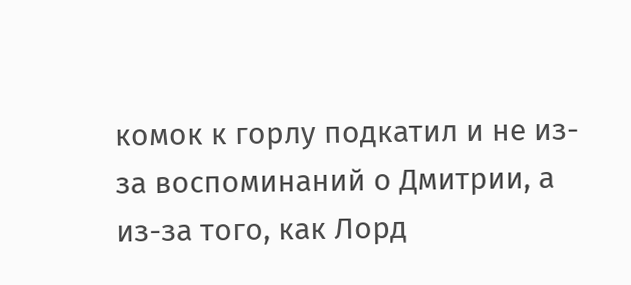комок к горлу подкатил и не из-за воспоминаний о Дмитрии, а из-за того, как Лорд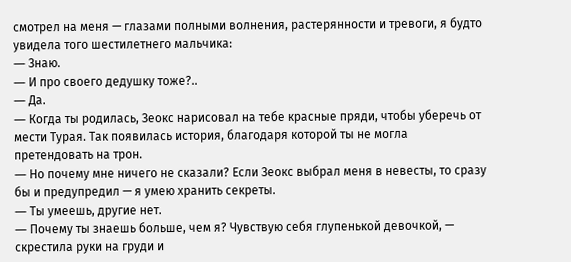смотрел на меня — глазами полными волнения, растерянности и тревоги, я будто увидела того шестилетнего мальчика:
― Знаю.
― И про своего дедушку тоже?..
― Да.
― Когда ты родилась, Зеокс нарисовал на тебе красные пряди, чтобы уберечь от мести Турая. Так появилась история, благодаря которой ты не могла претендовать на трон.
― Но почему мне ничего не сказали? Если Зеокс выбрал меня в невесты, то сразу бы и предупредил — я умею хранить секреты.
― Ты умеешь, другие нет.
― Почему ты знаешь больше, чем я? Чувствую себя глупенькой девочкой, — скрестила руки на груди и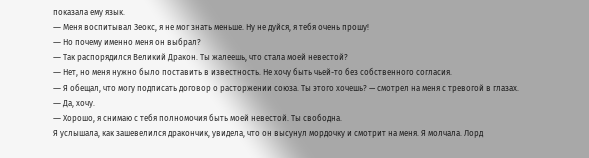показала ему язык.
― Меня воспитывал Зеокс, я не мог знать меньше. Ну не дуйся, я тебя очень прошу!
― Но почему именно меня он выбрал?
― Так распорядился Великий Дракон. Ты жалеешь, что стала моей невестой?
― Нет, но меня нужно было поставить в известность. Не хочу быть чьей-то без собственного согласия.
― Я обещал, что могу подписать договор о расторжении союза. Ты этого хочешь? — смотрел на меня с тревогой в глазах.
― Да, хочу.
― Хорошо, я снимаю с тебя полномочия быть моей невестой. Ты свободна.
Я услышала, как зашевелился дракончик, увидела, что он высунул мордочку и смотрит на меня. Я молчала. Лорд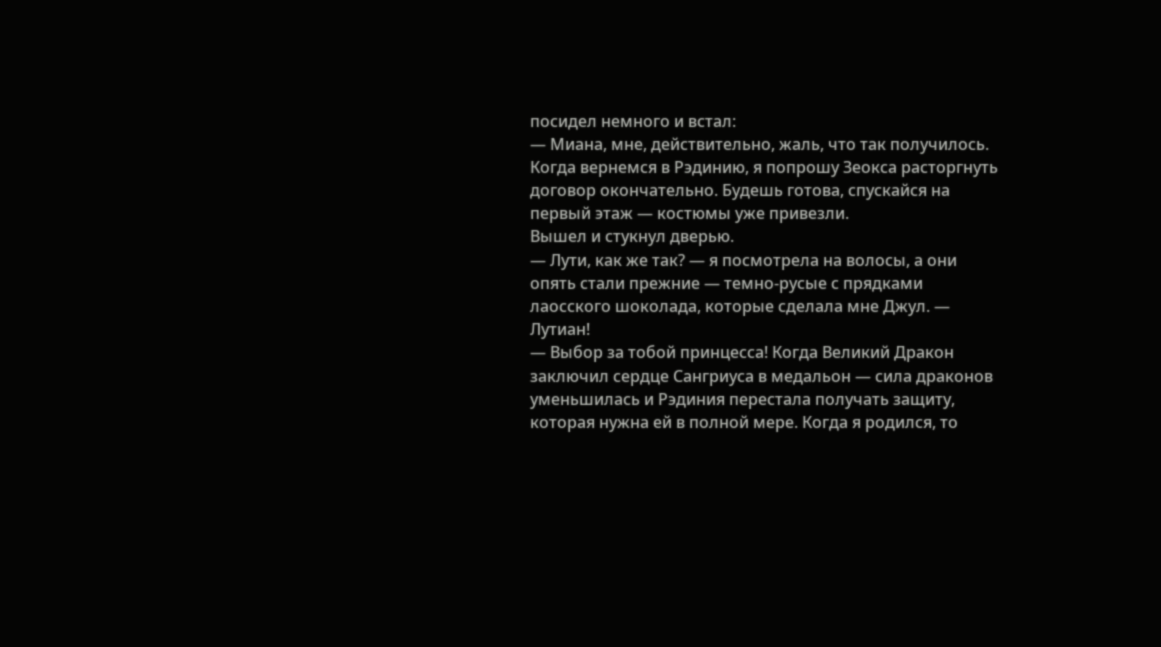посидел немного и встал:
― Миана, мне, действительно, жаль, что так получилось. Когда вернемся в Рэдинию, я попрошу Зеокса расторгнуть договор окончательно. Будешь готова, спускайся на первый этаж — костюмы уже привезли.
Вышел и стукнул дверью.
― Лути, как же так? — я посмотрела на волосы, а они опять стали прежние — темно-русые с прядками лаосского шоколада, которые сделала мне Джул. ― Лутиан!
― Выбор за тобой принцесса! Когда Великий Дракон заключил сердце Сангриуса в медальон — сила драконов уменьшилась и Рэдиния перестала получать защиту, которая нужна ей в полной мере. Когда я родился, то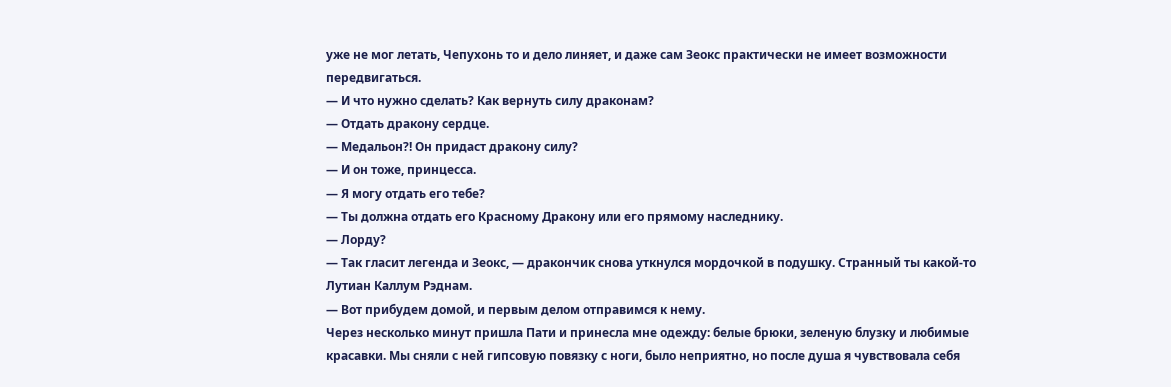уже не мог летать, Чепухонь то и дело линяет, и даже сам Зеокс практически не имеет возможности передвигаться.
― И что нужно сделать? Как вернуть силу драконам?
― Отдать дракону сердце.
― Медальон?! Он придаст дракону силу?
― И он тоже, принцесса.
― Я могу отдать его тебе?
― Ты должна отдать его Красному Дракону или его прямому наследнику.
― Лорду?
― Так гласит легенда и Зеокс, — дракончик снова уткнулся мордочкой в подушку. Странный ты какой-то Лутиан Каллум Рэднам.
― Вот прибудем домой, и первым делом отправимся к нему.
Через несколько минут пришла Пати и принесла мне одежду: белые брюки, зеленую блузку и любимые красавки. Мы сняли с ней гипсовую повязку с ноги, было неприятно, но после душа я чувствовала себя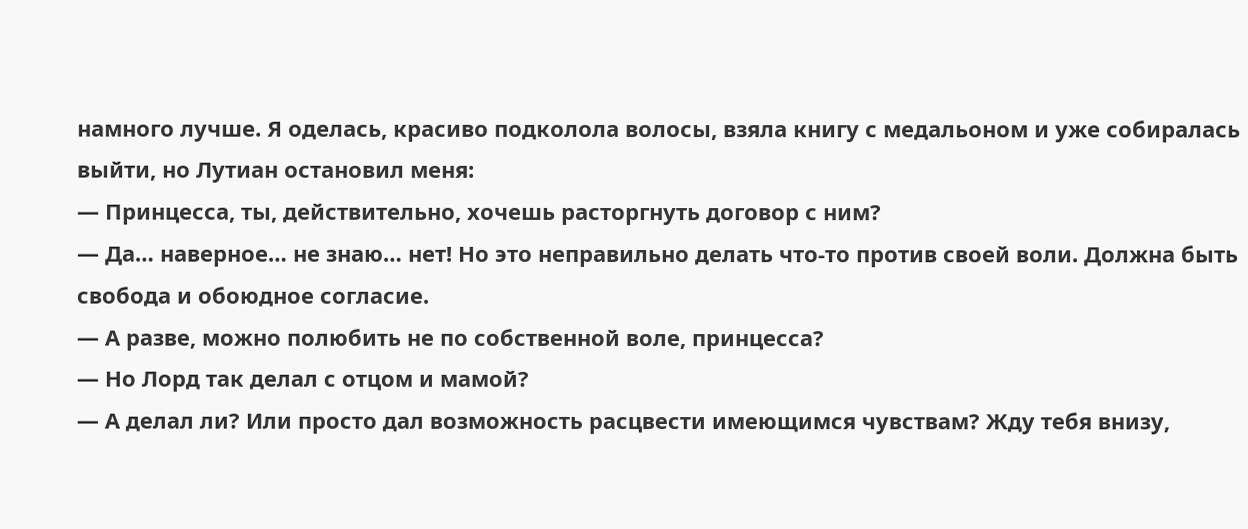намного лучше. Я оделась, красиво подколола волосы, взяла книгу с медальоном и уже собиралась выйти, но Лутиан остановил меня:
― Принцесса, ты, действительно, хочешь расторгнуть договор с ним?
― Да… наверное… не знаю… нет! Но это неправильно делать что-то против своей воли. Должна быть свобода и обоюдное согласие.
― А разве, можно полюбить не по собственной воле, принцесса?
― Но Лорд так делал с отцом и мамой?
― А делал ли? Или просто дал возможность расцвести имеющимся чувствам? Жду тебя внизу,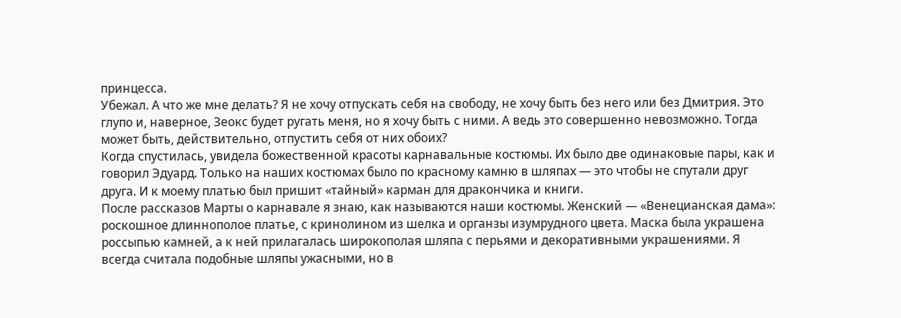принцесса.
Убежал. А что же мне делать? Я не хочу отпускать себя на свободу, не хочу быть без него или без Дмитрия. Это глупо и, наверное, Зеокс будет ругать меня, но я хочу быть с ними. А ведь это совершенно невозможно. Тогда может быть, действительно, отпустить себя от них обоих?
Когда спустилась, увидела божественной красоты карнавальные костюмы. Их было две одинаковые пары, как и говорил Эдуард. Только на наших костюмах было по красному камню в шляпах — это чтобы не спутали друг друга. И к моему платью был пришит «тайный» карман для дракончика и книги.
После рассказов Марты о карнавале я знаю, как называются наши костюмы. Женский — «Венецианская дама»: роскошное длиннополое платье, с кринолином из шелка и органзы изумрудного цвета. Маска была украшена россыпью камней, а к ней прилагалась широкополая шляпа с перьями и декоративными украшениями. Я всегда считала подобные шляпы ужасными, но в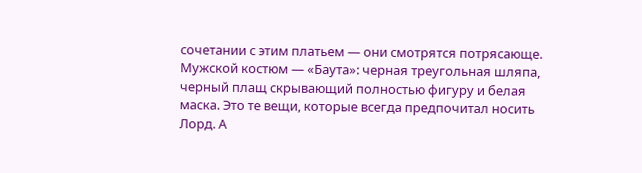сочетании с этим платьем — они смотрятся потрясающе.
Мужской костюм — «Баута»: черная треугольная шляпа, черный плащ скрывающий полностью фигуру и белая маска. Это те вещи, которые всегда предпочитал носить Лорд. А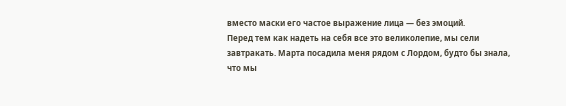вместо маски его частое выражение лица — без эмоций.
Перед тем как надеть на себя все это великолепие, мы сели завтракать. Марта посадила меня рядом с Лордом, будто бы знала, что мы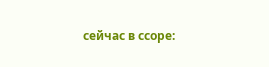сейчас в ссоре: